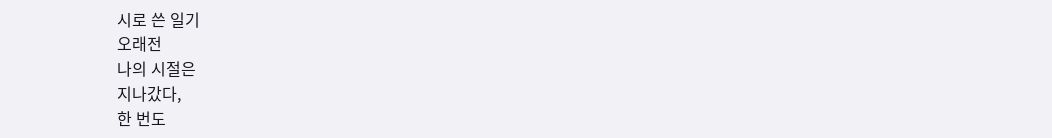시로 쓴 일기
오래전
나의 시절은
지나갔다,
한 번도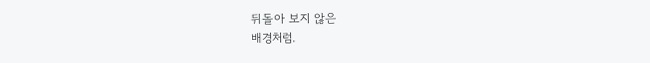뒤돌아 보지 않은
배경처럼.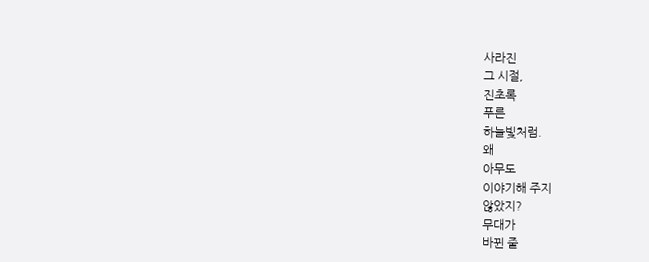사라진
그 시절,
진초록
푸른
하늘빛처럼.
왜
아무도
이야기해 주지
않았지?
무대가
바뀐 줄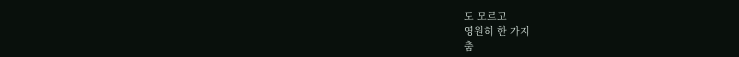도 모르고
영원히 한 가지
춤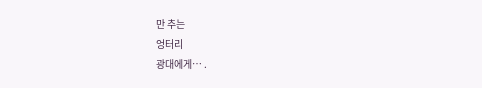만 추는
엉터리
광대에게… .